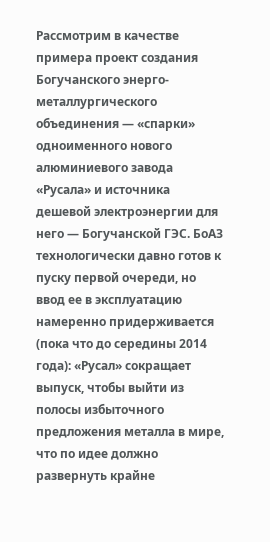Рассмотрим в качестве примера проект создания Богучанского энерго-металлургического объединения — «спарки» одноименного нового алюминиевого завода «Русала» и источника дешевой электроэнергии для него — Богучанской ГЭС. БоАЗ технологически давно готов к пуску первой очереди, но ввод ее в эксплуатацию намеренно придерживается (пока что до середины 2014 года): «Русал» сокращает выпуск, чтобы выйти из полосы избыточного предложения металла в мире, что по идее должно развернуть крайне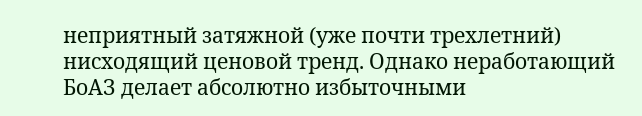неприятный затяжной (уже почти трехлетний) нисходящий ценовой тренд. Однако неработающий БоАЗ делает абсолютно избыточными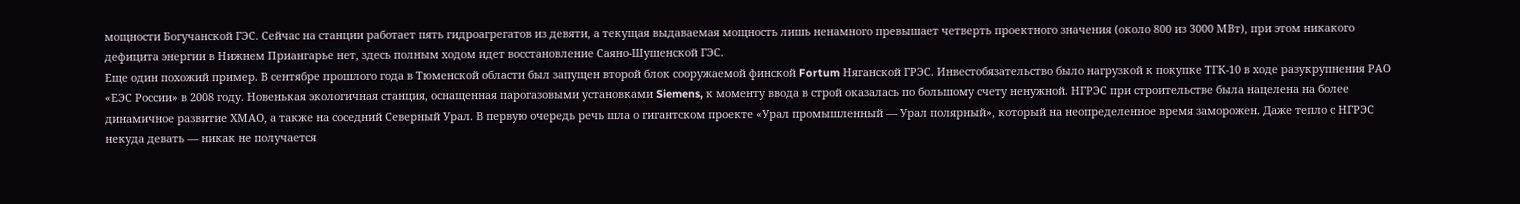мощности Богучанской ГЭС. Сейчас на станции работает пять гидроагрегатов из девяти, а текущая выдаваемая мощность лишь ненамного превышает четверть проектного значения (около 800 из 3000 МВт), при этом никакого дефицита энергии в Нижнем Приангарье нет, здесь полным ходом идет восстановление Саяно-Шушенской ГЭС.
Еще один похожий пример. В сентябре прошлого года в Тюменской области был запущен второй блок сооружаемой финской Fortum Няганской ГРЭС. Инвестобязательство было нагрузкой к покупке ТГК-10 в ходе разукрупнения РАО «ЕЭС России» в 2008 году. Новенькая экологичная станция, оснащенная парогазовыми установками Siemens, к моменту ввода в строй оказалась по большому счету ненужной. НГРЭС при строительстве была нацелена на более динамичное развитие ХМАО, а также на соседний Северный Урал. В первую очередь речь шла о гигантском проекте «Урал промышленный — Урал полярный», который на неопределенное время заморожен. Даже тепло с НГРЭС некуда девать — никак не получается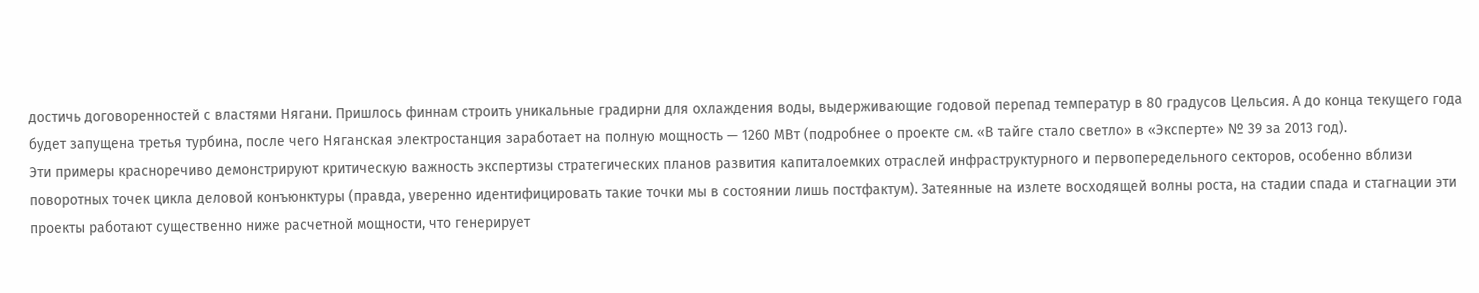достичь договоренностей с властями Нягани. Пришлось финнам строить уникальные градирни для охлаждения воды, выдерживающие годовой перепад температур в 80 градусов Цельсия. А до конца текущего года будет запущена третья турбина, после чего Няганская электростанция заработает на полную мощность — 1260 МВт (подробнее о проекте см. «В тайге стало светло» в «Эксперте» № 39 за 2013 год).
Эти примеры красноречиво демонстрируют критическую важность экспертизы стратегических планов развития капиталоемких отраслей инфраструктурного и первопередельного секторов, особенно вблизи поворотных точек цикла деловой конъюнктуры (правда, уверенно идентифицировать такие точки мы в состоянии лишь постфактум). Затеянные на излете восходящей волны роста, на стадии спада и стагнации эти проекты работают существенно ниже расчетной мощности, что генерирует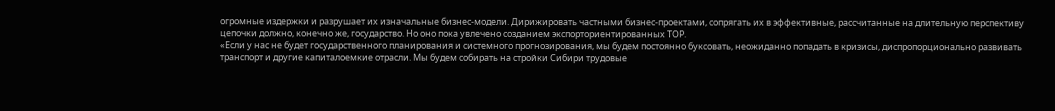огромные издержки и разрушает их изначальные бизнес-модели. Дирижировать частными бизнес-проектами, сопрягать их в эффективные, рассчитанные на длительную перспективу цепочки должно, конечно же, государство. Но оно пока увлечено созданием экспорториентированных ТОР.
«Если у нас не будет государственного планирования и системного прогнозирования, мы будем постоянно буксовать, неожиданно попадать в кризисы, диспропорционально развивать транспорт и другие капиталоемкие отрасли. Мы будем собирать на стройки Сибири трудовые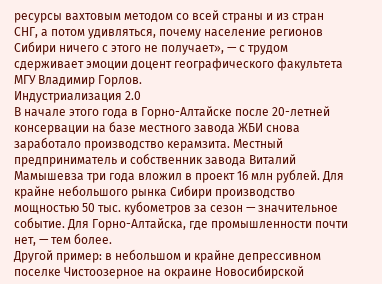ресурсы вахтовым методом со всей страны и из стран СНГ, а потом удивляться, почему население регионов Сибири ничего с этого не получает», — с трудом сдерживает эмоции доцент географического факультета МГУ Владимир Горлов.
Индустриализация 2.0
В начале этого года в Горно-Алтайске после 20-летней консервации на базе местного завода ЖБИ снова заработало производство керамзита. Местный предприниматель и собственник завода Виталий Мамышевза три года вложил в проект 16 млн рублей. Для крайне небольшого рынка Сибири производство мощностью 50 тыс. кубометров за сезон — значительное событие. Для Горно-Алтайска, где промышленности почти нет, — тем более.
Другой пример: в небольшом и крайне депрессивном поселке Чистоозерное на окраине Новосибирской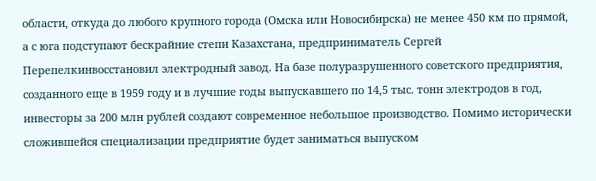области, откуда до любого крупного города (Омска или Новосибирска) не менее 450 км по прямой, а с юга подступают бескрайние степи Казахстана, предприниматель Сергей Перепелкинвосстановил электродный завод. На базе полуразрушенного советского предприятия, созданного еще в 1959 году и в лучшие годы выпускавшего по 14,5 тыс. тонн электродов в год, инвесторы за 200 млн рублей создают современное небольшое производство. Помимо исторически сложившейся специализации предприятие будет заниматься выпуском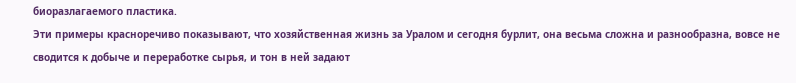биоразлагаемого пластика.
Эти примеры красноречиво показывают, что хозяйственная жизнь за Уралом и сегодня бурлит, она весьма сложна и разнообразна, вовсе не сводится к добыче и переработке сырья, и тон в ней задают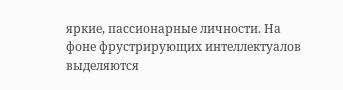яркие, пассионарные личности. На фоне фрустрирующих интеллектуалов выделяются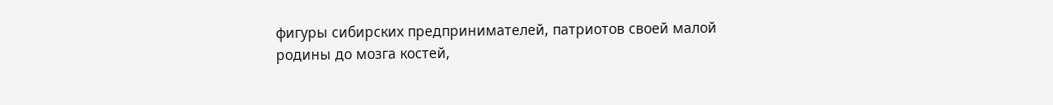фигуры сибирских предпринимателей, патриотов своей малой родины до мозга костей,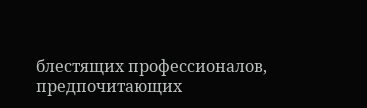блестящих профессионалов, предпочитающих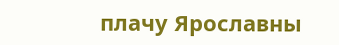плачу Ярославны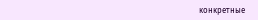конкретные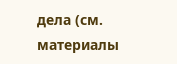дела (см. материалы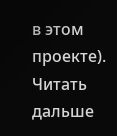в этом проекте).
Читать дальше